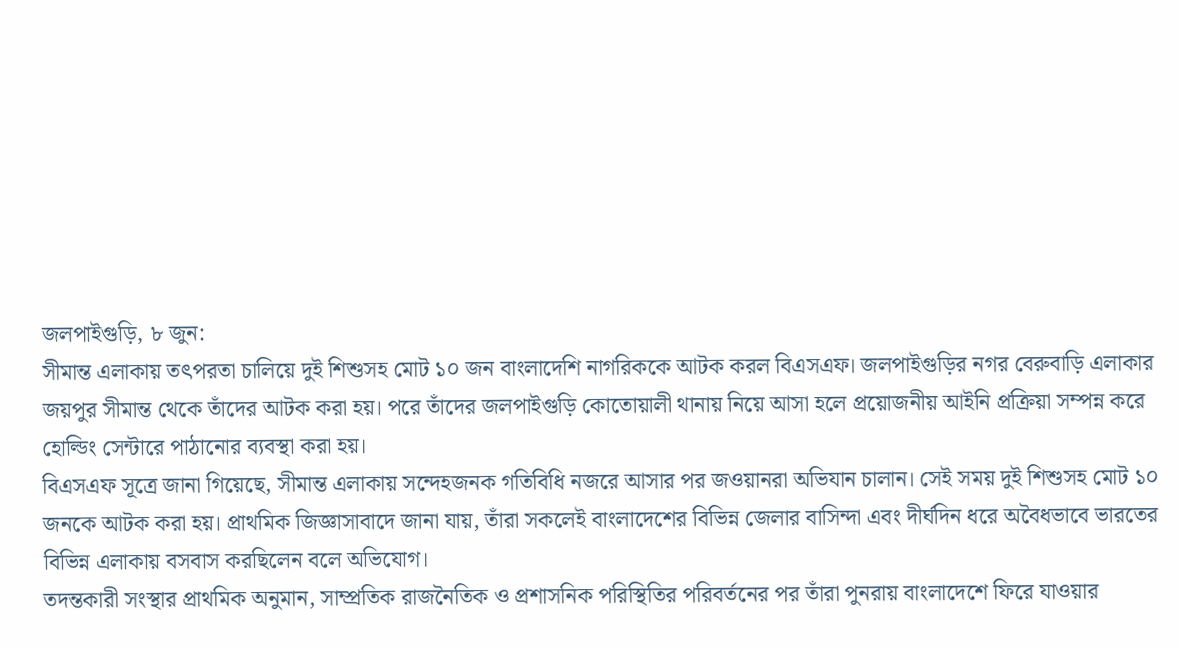জলপাইগুড়ি, ৮ জুন:
সীমান্ত এলাকায় তৎপরতা চালিয়ে দুই শিশুসহ মোট ১০ জন বাংলাদেশি নাগরিককে আটক করল বিএসএফ। জলপাইগুড়ির নগর বেরুবাড়ি এলাকার জয়পুর সীমান্ত থেকে তাঁদের আটক করা হয়। পরে তাঁদের জলপাইগুড়ি কোতোয়ালী থানায় নিয়ে আসা হলে প্রয়োজনীয় আইনি প্রক্রিয়া সম্পন্ন করে হোল্ডিং সেন্টারে পাঠানোর ব্যবস্থা করা হয়।
বিএসএফ সূত্রে জানা গিয়েছে, সীমান্ত এলাকায় সন্দেহজনক গতিবিধি নজরে আসার পর জওয়ানরা অভিযান চালান। সেই সময় দুই শিশুসহ মোট ১০ জনকে আটক করা হয়। প্রাথমিক জিজ্ঞাসাবাদে জানা যায়, তাঁরা সকলেই বাংলাদেশের বিভিন্ন জেলার বাসিন্দা এবং দীর্ঘদিন ধরে অবৈধভাবে ভারতের বিভিন্ন এলাকায় বসবাস করছিলেন বলে অভিযোগ।
তদন্তকারী সংস্থার প্রাথমিক অনুমান, সাম্প্রতিক রাজনৈতিক ও প্রশাসনিক পরিস্থিতির পরিবর্তনের পর তাঁরা পুনরায় বাংলাদেশে ফিরে যাওয়ার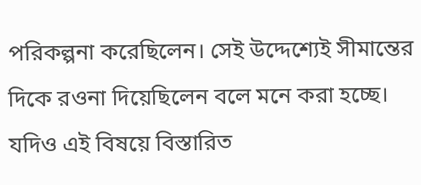পরিকল্পনা করেছিলেন। সেই উদ্দেশ্যেই সীমান্তের দিকে রওনা দিয়েছিলেন বলে মনে করা হচ্ছে। যদিও এই বিষয়ে বিস্তারিত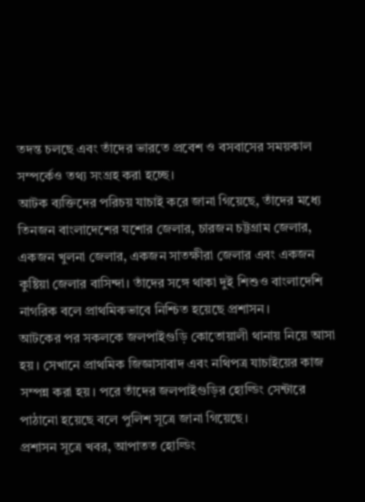তদন্ত চলছে এবং তাঁদের ভারতে প্রবেশ ও বসবাসের সময়কাল সম্পর্কেও তথ্য সংগ্রহ করা হচ্ছে।
আটক ব্যক্তিদের পরিচয় যাচাই করে জানা গিয়েছে, তাঁদের মধ্যে তিনজন বাংলাদেশের যশোর জেলার, চারজন চট্টগ্রাম জেলার, একজন খুলনা জেলার, একজন সাতক্ষীরা জেলার এবং একজন কুষ্টিয়া জেলার বাসিন্দা। তাঁদের সঙ্গে থাকা দুই শিশুও বাংলাদেশি নাগরিক বলে প্রাথমিকভাবে নিশ্চিত হয়েছে প্রশাসন।
আটকের পর সকলকে জলপাইগুড়ি কোতোয়ালী থানায় নিয়ে আসা হয়। সেখানে প্রাথমিক জিজ্ঞাসাবাদ এবং নথিপত্র যাচাইয়ের কাজ সম্পন্ন করা হয়। পরে তাঁদের জলপাইগুড়ির হোল্ডিং সেন্টারে পাঠানো হয়েছে বলে পুলিশ সূত্রে জানা গিয়েছে।
প্রশাসন সূত্রে খবর, আপাতত হোল্ডিং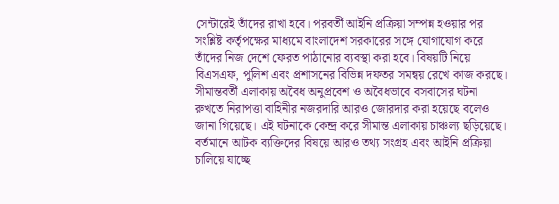সেন্টারেই তাঁদের রাখা হবে। পরবর্তী আইনি প্রক্রিয়া সম্পন্ন হওয়ার পর সংশ্লিষ্ট কর্তৃপক্ষের মাধ্যমে বাংলাদেশ সরকারের সঙ্গে যোগাযোগ করে তাঁদের নিজ দেশে ফেরত পাঠানোর ব্যবস্থা করা হবে। বিষয়টি নিয়ে বিএসএফ, পুলিশ এবং প্রশাসনের বিভিন্ন দফতর সমন্বয় রেখে কাজ করছে।
সীমান্তবর্তী এলাকায় অবৈধ অনুপ্রবেশ ও অবৈধভাবে বসবাসের ঘটনা রুখতে নিরাপত্তা বাহিনীর নজরদারি আরও জোরদার করা হয়েছে বলেও জানা গিয়েছে। এই ঘটনাকে কেন্দ্র করে সীমান্ত এলাকায় চাঞ্চল্য ছড়িয়েছে। বর্তমানে আটক ব্যক্তিদের বিষয়ে আরও তথ্য সংগ্রহ এবং আইনি প্রক্রিয়া চালিয়ে যাচ্ছে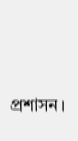প্রশাসন।